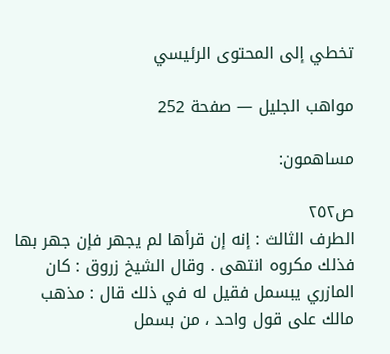تخطي إلى المحتوى الرئيسي

مواهب الجليل — صفحة 252

مساهمون:

ص٢٥٢
الطرف الثالث : إنه إن قرأها لم يجهر فإن جهر بها فذلك مكروه انتهى . وقال الشيخ زروق : كان المازري يبسمل فقيل له في ذلك قال : مذهب مالك على قول واحد ، من بسمل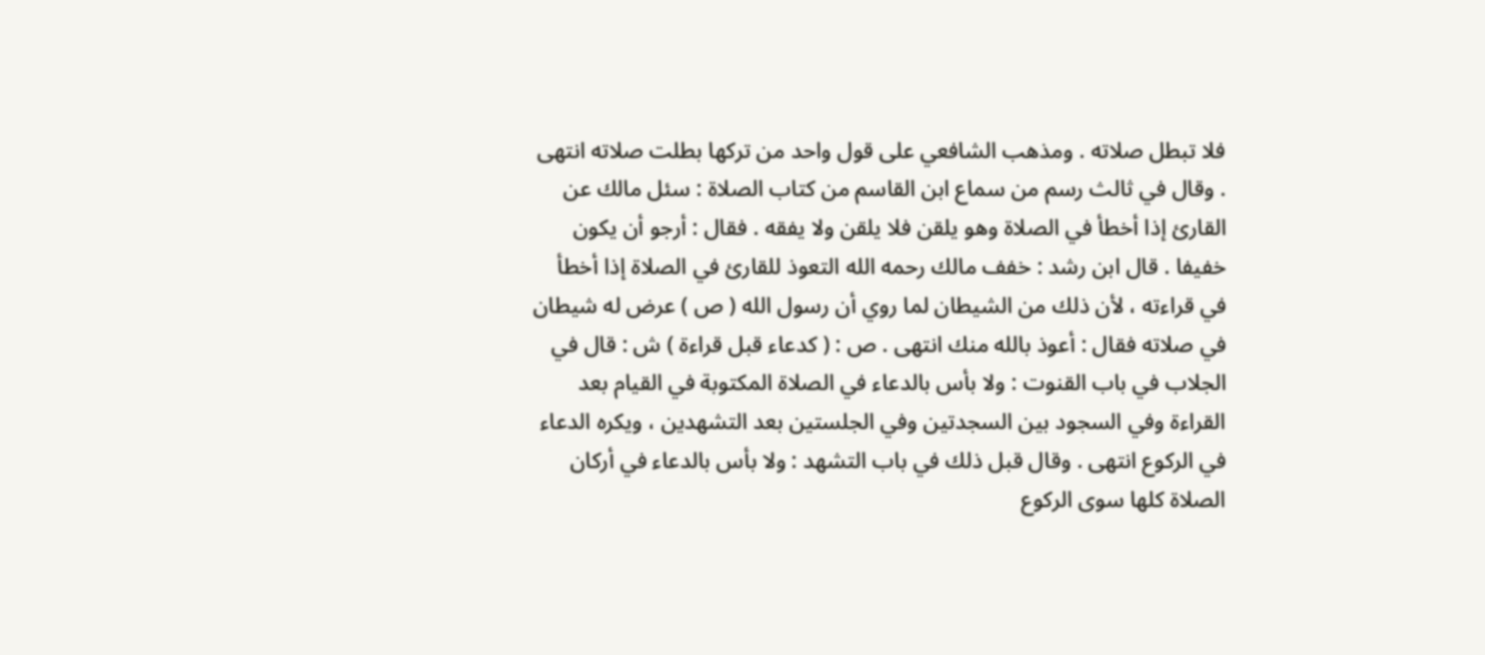فلا تبطل صلاته . ومذهب الشافعي على قول واحد من تركها بطلت صلاته انتهى . وقال في ثالث رسم من سماع ابن القاسم من كتاب الصلاة : سئل مالك عن القارئ إذا أخطأ في الصلاة وهو يلقن فلا يلقن ولا يفقه . فقال : أرجو أن يكون خفيفا . قال ابن رشد : خفف مالك رحمه الله التعوذ للقارئ في الصلاة إذا أخطأ في قراءته ، لأن ذلك من الشيطان لما روي أن رسول الله ( ص ) عرض له شيطان في صلاته فقال : أعوذ بالله منك انتهى . ص : ( كدعاء قبل قراءة ) ش : قال في الجلاب في باب القنوت : ولا بأس بالدعاء في الصلاة المكتوبة في القيام بعد القراءة وفي السجود بين السجدتين وفي الجلستين بعد التشهدين ، ويكره الدعاء في الركوع انتهى . وقال قبل ذلك في باب التشهد : ولا بأس بالدعاء في أركان الصلاة كلها سوى الركوع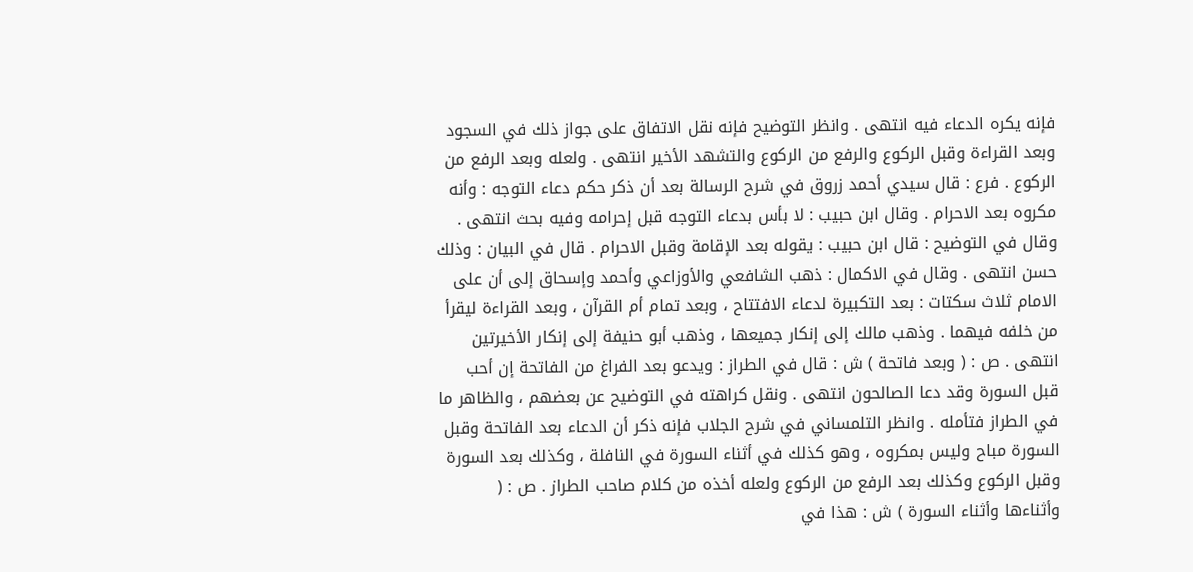فإنه يكره الدعاء فيه انتهى . وانظر التوضيح فإنه نقل الاتفاق على جواز ذلك في السجود وبعد القراءة وقبل الركوع والرفع من الركوع والتشهد الأخير انتهى . ولعله وبعد الرفع من الركوع . فرع : قال سيدي أحمد زروق في شرح الرسالة بعد أن ذكر حكم دعاء التوجه : وأنه مكروه بعد الاحرام . وقال ابن حبيب : لا بأس بدعاء التوجه قبل إحرامه وفيه بحث انتهى . وقال في التوضيح : قال ابن حبيب : يقوله بعد الإقامة وقبل الاحرام . قال في البيان : وذلك حسن انتهى . وقال في الاكمال : ذهب الشافعي والأوزاعي وأحمد وإسحاق إلى أن على الامام ثلاث سكتات : بعد التكبيرة لدعاء الافتتاح ، وبعد تمام أم القرآن ، وبعد القراءة ليقرأ من خلفه فيهما . وذهب مالك إلى إنكار جميعها ، وذهب أبو حنيفة إلى إنكار الأخيرتين انتهى . ص : ( وبعد فاتحة ) ش : قال في الطراز : ويدعو بعد الفراغ من الفاتحة إن أحب قبل السورة وقد دعا الصالحون انتهى . ونقل كراهته في التوضيح عن بعضهم ، والظاهر ما في الطراز فتأمله . وانظر التلمساني في شرح الجلاب فإنه ذكر أن الدعاء بعد الفاتحة وقبل السورة مباح وليس بمكروه ، وهو كذلك في أثناء السورة في النافلة ، وكذلك بعد السورة وقبل الركوع وكذلك بعد الرفع من الركوع ولعله أخذه من كلام صاحب الطراز . ص : ( وأثناءها وأثناء السورة ) ش : هذا في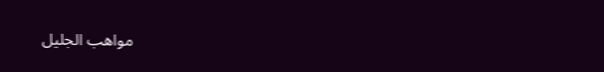مواهب الجليل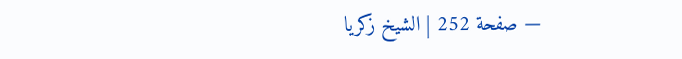— صفحة 252 | الشيخ زكريا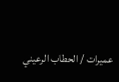عميرات / الحطاب الرعيني